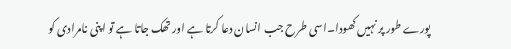پورے طور پر نہیں کھودا۔اسی طرح جب انسان دعا کرتا ہے اور تھک جاتا ہے تو اپنی نامرادی کو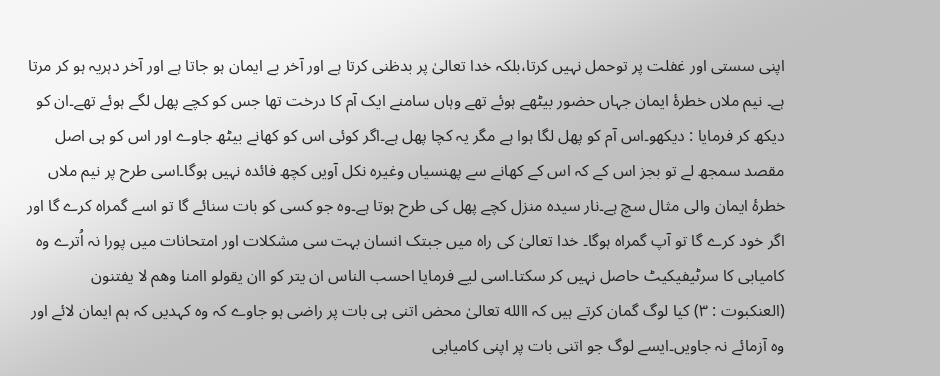اپنی سستی اور غفلت پر توحمل نہیں کرتا،بلکہ خدا تعالیٰ پر بدظنی کرتا ہے اور آخر بے ایمان ہو جاتا ہے اور آخر دہریہ ہو کر مرتا ہے۔ نیم ملاں خطرۂ ایمان جہاں حضور بیٹھے ہوئے تھے وہاں سامنے ایک آم کا درخت تھا جس کو کچے پھل لگے ہوئے تھے۔ان کو دیکھ کر فرمایا : دیکھو۔اس آم کو پھل لگا ہوا ہے مگر یہ کچا پھل ہے۔اگر کوئی اس کو کھانے بیٹھ جاوے اور اس کو ہی اصل مقصد سمجھ لے تو بجز اس کے کہ اس کے کھانے سے پھنسیاں وغیرہ نکل آویں کچھ فائدہ نہیں ہوگا۔اسی طرح پر نیم ملاں خطرۂ ایمان والی مثال سچ ہے۔نار سیدہ منزل کچے پھل کی طرح ہوتا ہے۔وہ جو کسی کو بات سنائے گا تو اسے گمراہ کرے گا اور اگر خود کرے گا تو آپ گمراہ ہوگا۔ خدا تعالیٰ کی راہ میں جبتک انسان بہت سی مشکلات اور امتحانات میں پورا نہ اُترے وہ کامیابی کا سرٹیفیکیٹ حاصل نہیں کر سکتا۔اسی لیے فرمایا احسب الناس ان یتر کو اان یقولو اامنا وھم لا یفتنون (العنکبوت : ۳) کیا لوگ گمان کرتے ہیں کہ االله تعالیٰ محض اتنی ہی بات پر راضی ہو جاوے کہ وہ کہدیں کہ ہم ایمان لائے اور وہ آزمائے نہ جاویں۔ایسے لوگ جو اتنی بات پر اپنی کامیابی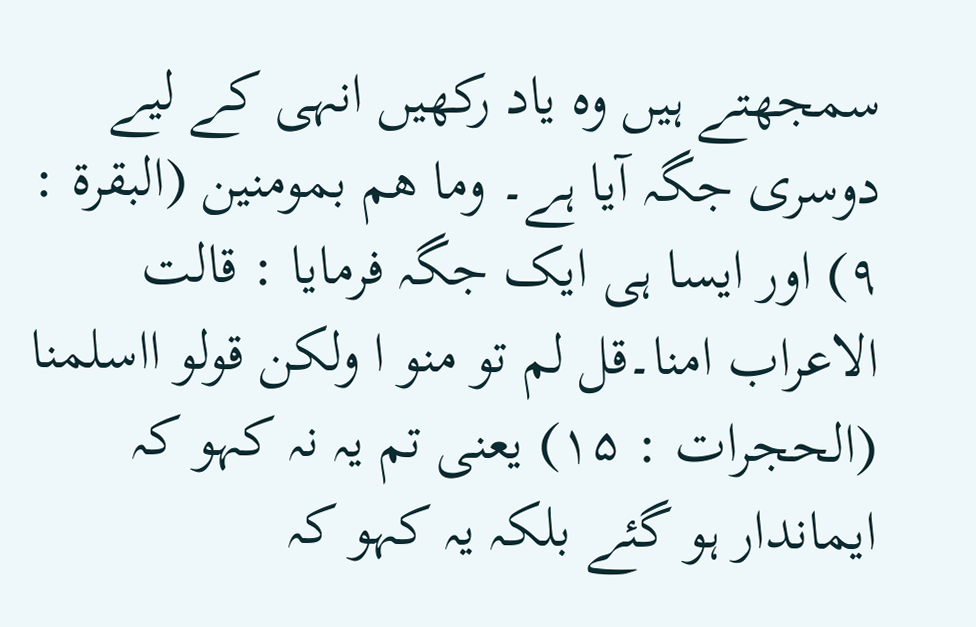سمجھتے ہیں وہ یاد رکھیں انہی کے لیے دوسری جگہ آیا ہے۔ وما ھم بمومنین (البقرۃ : ۹) اور ایسا ہی ایک جگہ فرمایا : قالت الاعراب امنا۔قل لم تو منو ا ولکن قولو ااسلمنا (الحجرات : ۱۵) یعنی تم یہ نہ کہو کہ ایماندار ہو گئے بلکہ یہ کہو کہ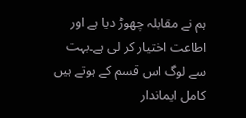ہم نے مقابلہ چھوڑ دیا ہے اور اطاعت اختیار کر لی ہے۔بہت سے لوگ اس قسم کے ہوتے ہیں کامل ایماندار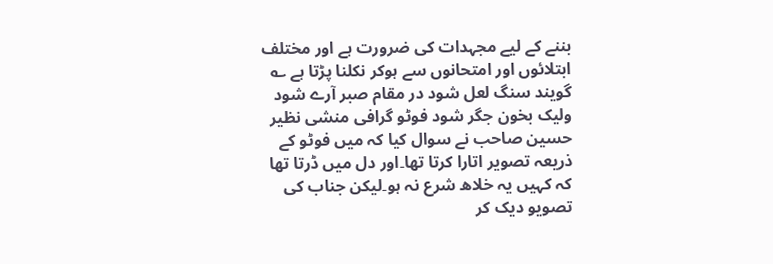بننے کے لیے مجہدات کی ضرورت ہے اور مختلف ابتلائوں اور امتحانوں سے ہوکر نکلنا پڑتا ہے ؎ گویند سنگ لعل شود در مقام صبر آرے شود ولیک بخون جگر شود فوٹو گرافی منشی نظیر حسین صاحب نے سوال کیا کہ میں فوٹو کے ذریعہ تصویر اتارا کرتا تھا۔اور دل میں ڈرتا تھا کہ کہیں یہ خلاھ شرع نہ ہو۔لیکن جناب کی تصویو دیک کر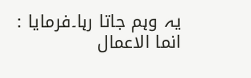یہ وہم جاتا رہا۔فرمایا : انما الاعمال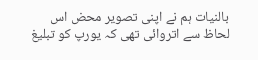بالنیات ہم نے اپنی تصویر محض اس لحاظ سے اتروائی تھی کہ یورپ کو تبلیغ